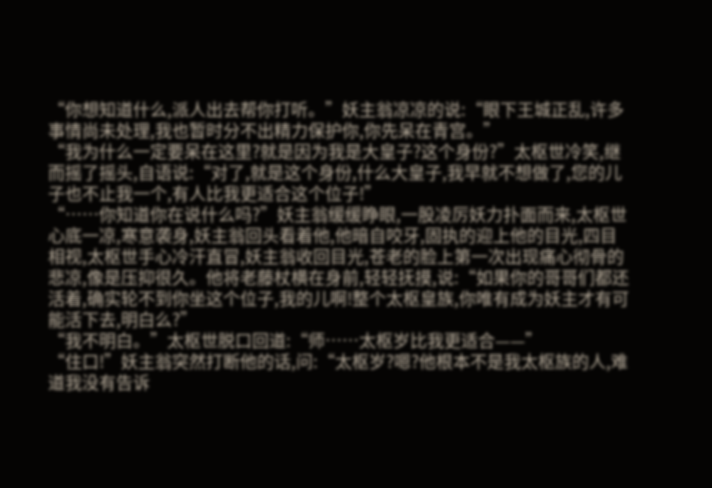“你想知道什么,派人出去帮你打听。”妖主翁凉凉的说:“眼下王城正乱,许多事情尚未处理,我也暂时分不出精力保护你,你先呆在青宫。”
“我为什么一定要呆在这里?就是因为我是大皇子?这个身份?”太枢世冷笑,继而摇了摇头,自语说:“对了,就是这个身份,什么大皇子,我早就不想做了,您的儿子也不止我一个,有人比我更适合这个位子!”
“……你知道你在说什么吗?”妖主翁缓缓睁眼,一股凌厉妖力扑面而来,太枢世心底一凉,寒意袭身,妖主翁回头看着他,他暗自咬牙,固执的迎上他的目光,四目相视,太枢世手心冷汗直冒,妖主翁收回目光,苍老的脸上第一次出现痛心彻骨的悲凉,像是压抑很久。他将老藤杖横在身前,轻轻抚摸,说:“如果你的哥哥们都还活着,确实轮不到你坐这个位子,我的儿啊!整个太枢皇族,你唯有成为妖主才有可能活下去,明白么?”
“我不明白。”太枢世脱口回道:“师……太枢岁比我更适合——”
“住口!”妖主翁突然打断他的话,问:“太枢岁?嗯?他根本不是我太枢族的人,难道我没有告诉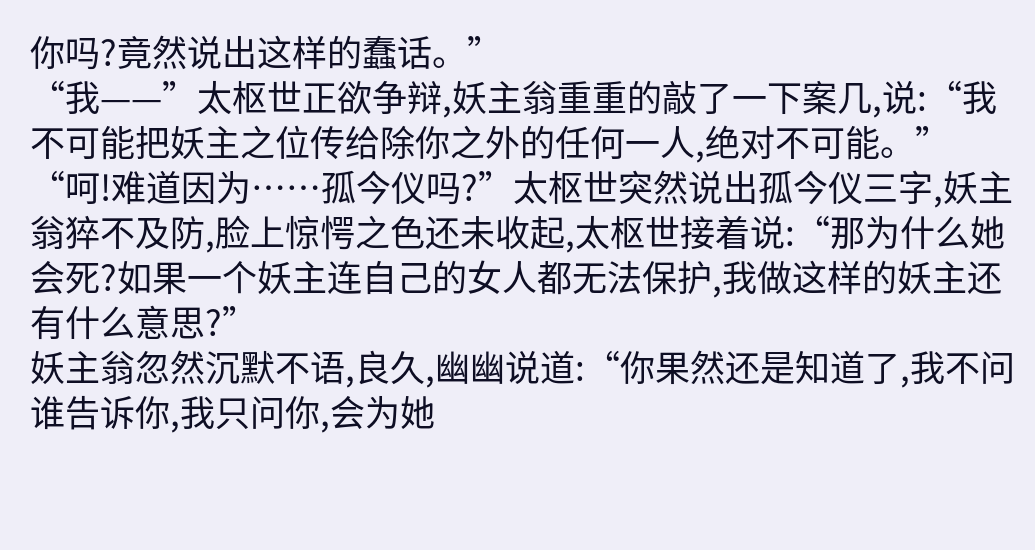你吗?竟然说出这样的蠢话。”
“我——”太枢世正欲争辩,妖主翁重重的敲了一下案几,说:“我不可能把妖主之位传给除你之外的任何一人,绝对不可能。”
“呵!难道因为……孤今仪吗?”太枢世突然说出孤今仪三字,妖主翁猝不及防,脸上惊愕之色还未收起,太枢世接着说:“那为什么她会死?如果一个妖主连自己的女人都无法保护,我做这样的妖主还有什么意思?”
妖主翁忽然沉默不语,良久,幽幽说道:“你果然还是知道了,我不问谁告诉你,我只问你,会为她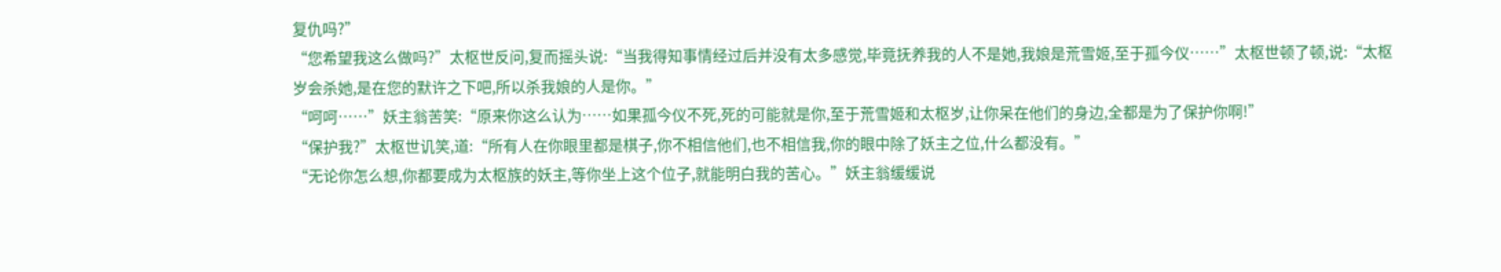复仇吗?”
“您希望我这么做吗?”太枢世反问,复而摇头说:“当我得知事情经过后并没有太多感觉,毕竟抚养我的人不是她,我娘是荒雪姬,至于孤今仪……”太枢世顿了顿,说:“太枢岁会杀她,是在您的默许之下吧,所以杀我娘的人是你。”
“呵呵……”妖主翁苦笑:“原来你这么认为……如果孤今仪不死,死的可能就是你,至于荒雪姬和太枢岁,让你呆在他们的身边,全都是为了保护你啊!”
“保护我?”太枢世讥笑,道:“所有人在你眼里都是棋子,你不相信他们,也不相信我,你的眼中除了妖主之位,什么都没有。”
“无论你怎么想,你都要成为太枢族的妖主,等你坐上这个位子,就能明白我的苦心。”妖主翁缓缓说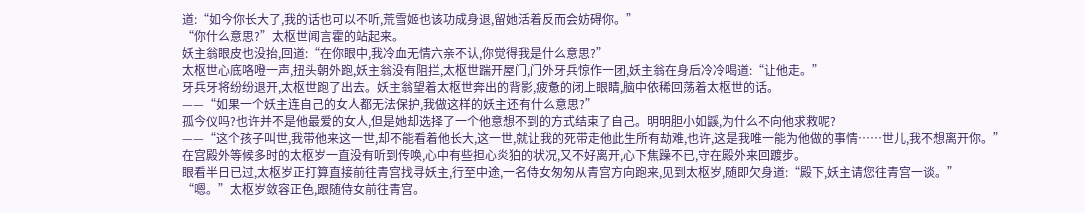道:“如今你长大了,我的话也可以不听,荒雪姬也该功成身退,留她活着反而会妨碍你。”
“你什么意思?”太枢世闻言霍的站起来。
妖主翁眼皮也没抬,回道:“在你眼中,我冷血无情六亲不认,你觉得我是什么意思?”
太枢世心底咯噔一声,扭头朝外跑,妖主翁没有阻拦,太枢世踹开屋门,门外牙兵惊作一团,妖主翁在身后冷冷喝道:“让他走。”
牙兵牙将纷纷退开,太枢世跑了出去。妖主翁望着太枢世奔出的背影,疲惫的闭上眼睛,脑中依稀回荡着太枢世的话。
——“如果一个妖主连自己的女人都无法保护,我做这样的妖主还有什么意思?”
孤今仪吗?也许并不是他最爱的女人,但是她却选择了一个他意想不到的方式结束了自己。明明胆小如鼷,为什么不向他求救呢?
——“这个孩子叫世,我带他来这一世,却不能看着他长大,这一世,就让我的死带走他此生所有劫难,也许,这是我唯一能为他做的事情……世儿,我不想离开你。”
在宫殿外等候多时的太枢岁一直没有听到传唤,心中有些担心炎狛的状况,又不好离开,心下焦躁不已,守在殿外来回踱步。
眼看半日已过,太枢岁正打算直接前往青宫找寻妖主,行至中途,一名侍女匆匆从青宫方向跑来,见到太枢岁,随即欠身道:“殿下,妖主请您往青宫一谈。”
“嗯。”太枢岁敛容正色,跟随侍女前往青宫。